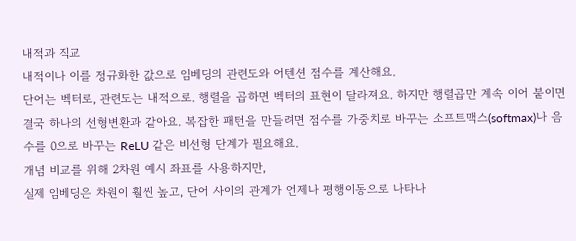내적과 직교
내적이나 이를 정규화한 값으로 임베딩의 관련도와 어텐션 점수를 계산해요.
단어는 벡터로, 관련도는 내적으로. 행렬을 곱하면 벡터의 표현이 달라져요. 하지만 행렬곱만 계속 이어 붙이면 결국 하나의 선형변환과 같아요. 복잡한 패턴을 만들려면 점수를 가중치로 바꾸는 소프트맥스(softmax)나 음수를 0으로 바꾸는 ReLU 같은 비선형 단계가 필요해요.
개념 비교를 위해 2차원 예시 좌표를 사용하지만,
실제 임베딩은 차원이 훨씬 높고, 단어 사이의 관계가 언제나 평행이동으로 나타나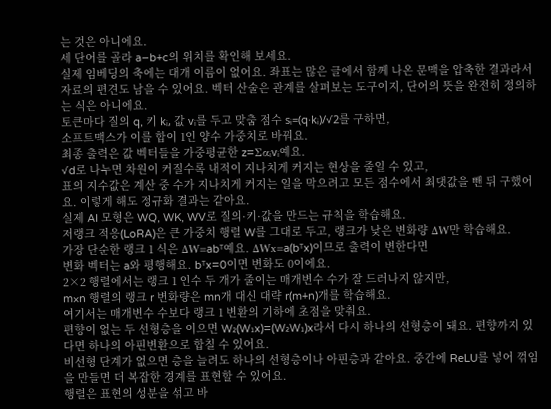는 것은 아니에요.
세 단어를 골라 a−b+c의 위치를 확인해 보세요.
실제 임베딩의 축에는 대개 이름이 없어요. 좌표는 많은 글에서 함께 나온 문맥을 압축한 결과라서 자료의 편견도 남을 수 있어요. 벡터 산술은 관계를 살펴보는 도구이지, 단어의 뜻을 완전히 정의하는 식은 아니에요.
토큰마다 질의 q, 키 kᵢ, 값 vᵢ를 두고 맞춤 점수 sᵢ=(q·kᵢ)/√2를 구하면,
소프트맥스가 이를 합이 1인 양수 가중치로 바꿔요.
최종 출력은 값 벡터들을 가중평균한 z=Σαᵢvᵢ예요.
√d로 나누면 차원이 커질수록 내적이 지나치게 커지는 현상을 줄일 수 있고,
표의 지수값은 계산 중 수가 지나치게 커지는 일을 막으려고 모든 점수에서 최댓값을 뺀 뒤 구했어요. 이렇게 해도 정규화 결과는 같아요.
실제 AI 모형은 WQ, WK, WV로 질의·키·값을 만드는 규칙을 학습해요.
저랭크 적응(LoRA)은 큰 가중치 행렬 W를 그대로 두고, 랭크가 낮은 변화량 ΔW만 학습해요.
가장 단순한 랭크 1 식은 ΔW=abᵀ예요. ΔWx=a(bᵀx)이므로 출력이 변한다면
변화 벡터는 a와 평행해요. bᵀx=0이면 변화도 0이에요.
2×2 행렬에서는 랭크 1 인수 두 개가 줄이는 매개변수 수가 잘 드러나지 않지만,
m×n 행렬의 랭크 r 변화량은 mn개 대신 대략 r(m+n)개를 학습해요.
여기서는 매개변수 수보다 랭크 1 변환의 기하에 초점을 맞춰요.
편향이 없는 두 선형층을 이으면 W₂(W₁x)=(W₂W₁)x라서 다시 하나의 선형층이 돼요. 편향까지 있다면 하나의 아핀변환으로 합칠 수 있어요.
비선형 단계가 없으면 층을 늘려도 하나의 선형층이나 아핀층과 같아요. 중간에 ReLU를 넣어 꺾임을 만들면 더 복잡한 경계를 표현할 수 있어요.
행렬은 표현의 성분을 섞고 바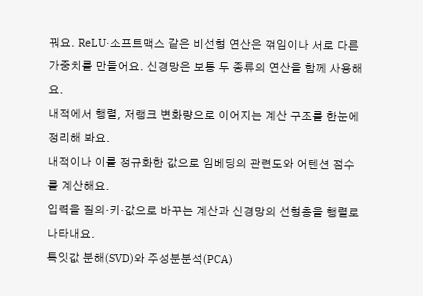꿔요. ReLU·소프트맥스 같은 비선형 연산은 꺾임이나 서로 다른 가중치를 만들어요. 신경망은 보통 두 종류의 연산을 함께 사용해요.
내적에서 행렬, 저랭크 변화량으로 이어지는 계산 구조를 한눈에 정리해 봐요.
내적이나 이를 정규화한 값으로 임베딩의 관련도와 어텐션 점수를 계산해요.
입력을 질의·키·값으로 바꾸는 계산과 신경망의 선형층을 행렬로 나타내요.
특잇값 분해(SVD)와 주성분분석(PCA)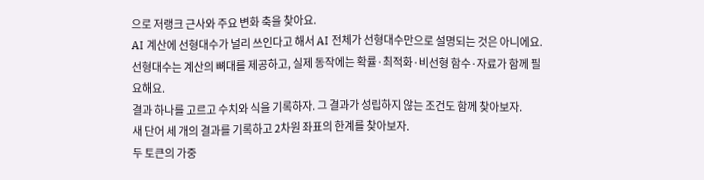으로 저랭크 근사와 주요 변화 축을 찾아요.
AI 계산에 선형대수가 널리 쓰인다고 해서 AI 전체가 선형대수만으로 설명되는 것은 아니에요. 선형대수는 계산의 뼈대를 제공하고, 실제 동작에는 확률·최적화·비선형 함수·자료가 함께 필요해요.
결과 하나를 고르고 수치와 식을 기록하자. 그 결과가 성립하지 않는 조건도 함께 찾아보자.
새 단어 세 개의 결과를 기록하고 2차원 좌표의 한계를 찾아보자.
두 토큰의 가중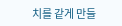치를 같게 만들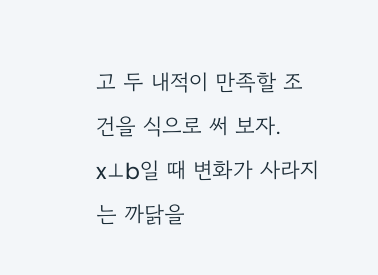고 두 내적이 만족할 조건을 식으로 써 보자.
x⊥b일 때 변화가 사라지는 까닭을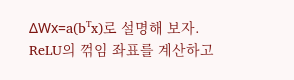ΔWx=a(bᵀx)로 설명해 보자.
ReLU의 꺾임 좌표를 계산하고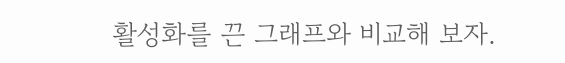활성화를 끈 그래프와 비교해 보자.